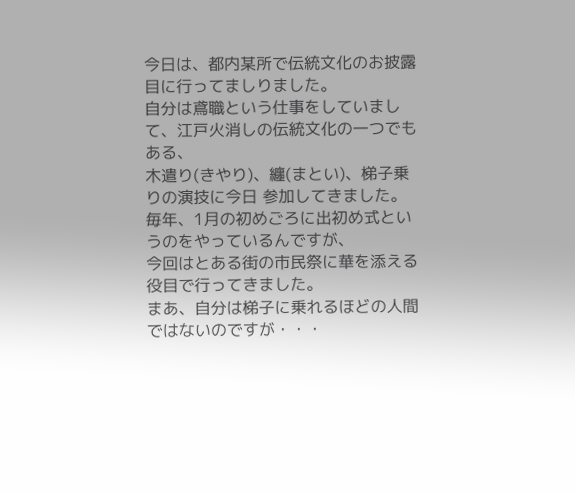今日は、都内某所で伝統文化のお披露目に行ってましりました。
自分は鳶職という仕事をしていまして、江戸火消しの伝統文化の一つでもある、
木遣り(きやり)、纏(まとい)、梯子乗りの演技に今日 参加してきました。
毎年、1月の初めごろに出初め式というのをやっているんですが、
今回はとある街の市民祭に華を添える役目で行ってきました。
まあ、自分は梯子に乗れるほどの人間ではないのですが・・・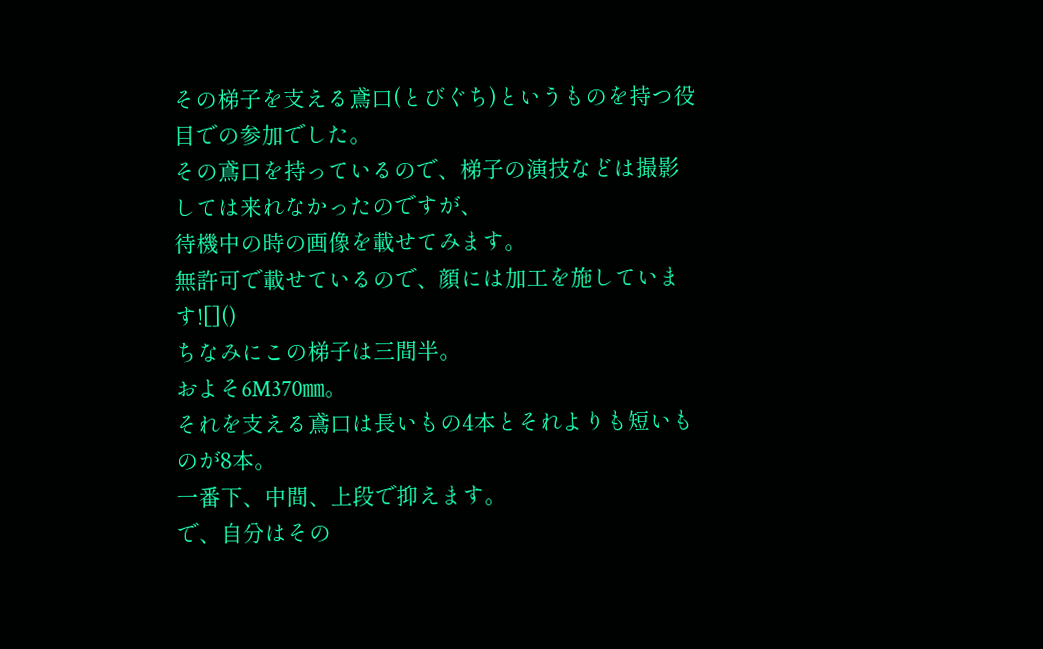その梯子を支える鳶口(とびぐち)というものを持つ役目での参加でした。
その鳶口を持っているので、梯子の演技などは撮影しては来れなかったのですが、
待機中の時の画像を載せてみます。
無許可で載せているので、顔には加工を施しています![]()
ちなみにこの梯子は三間半。
およそ6M370㎜。
それを支える鳶口は長いもの4本とそれよりも短いものが8本。
一番下、中間、上段で抑えます。
で、自分はその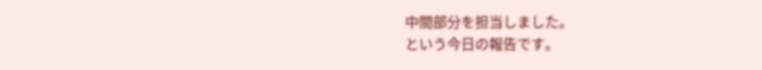中間部分を担当しました。
という今日の報告です。